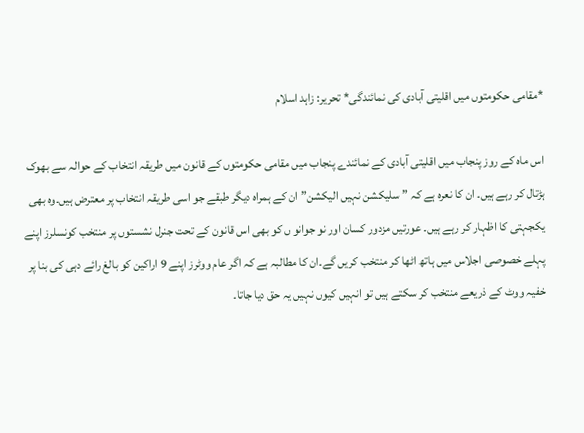*مقامی حکومتوں میں اقلیتی آبادی کی نمائندگی* تحریر: زاہد اسلام

اس ماہ کے روز پنجاب میں اقلیتی آبادی کے نمائندے پنجاب میں مقامی حکومتوں کے قانون میں طریقہ انتخاب کے حوالہ سے بھوک ہڑتال کر رہے ہیں۔ ان کا نعرہ ہے کہ ”سلیکشن نہیں الیکشن”ان کے ہمراہ دیگر طبقے جو اسی طریقہ انتخاب پر معترض ہیں۔وہ بھی یکجہتی کا اظہار کر رہے ہیں۔ عورتیں مزدور کسان اور نو جوانو ں کو بھی اس قانون کے تحت جنرل نشستوں پر منتخب کونسلرز اپنے پہلے خصوصی اجلاس میں ہاتھ اٹھا کر منتخب کریں گے۔ان کا مطالبہ ہے کہ اگر عام ووٹرز اپنے 9 اراکین کو بالغ رائے دہی کی بنا پر خفیہ ووٹ کے ذریعے منتخب کر سکتے ہیں تو انہیں کیوں نہیں یہ حق دیا جاتا۔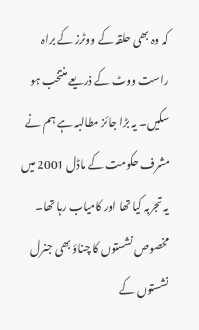کہ وہ بھی حلقہ کے ووٹرز کے براہ راست ووٹ کے ذریعے منتخب ہو سکیں۔ یہ بڑا جائز مطالبہ ہے ہم نے مشرف حکومت کے ماڈل 2001 میں یہ تجربہ کیا تھا اور کامیاب رہا تھا۔ مخصوص نشستوں کا چناؤ بھی جنرل نشستوں کے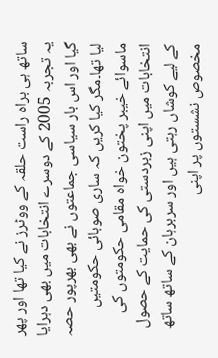ساتھ ہی براہ راست حلقہ کے ووٹرز نے کیا تھا اور پھر یہ تجربہ 2005 کے دوسرے انتخابات میں بھی دہرایا گیا اور اس بار سیاسی جماعتوں نے بھی بھرپور حصہ لیا تھا۔مگر کیا کریں کہ ساری صوبائی حکومتیں ماسوائے خیبر پختون خواہ مقامی حکومتوں کی انتخابات میں اپنی زبردستی کی حمایت کے حصول کے لیے کوشاں رہتی ہیں اور سربرہان کے ساتھ ساتھ مخصوص نشستوں پر اپنی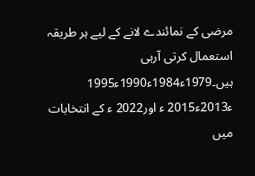مرضی کے نمائندے لانے کے لیے ہر طریقہ استعمال کرتی آرہی ہیں۔1979ء1984ء1990ء1995 ء2013ء2015 ء اور2022 ء کے انتخابات میں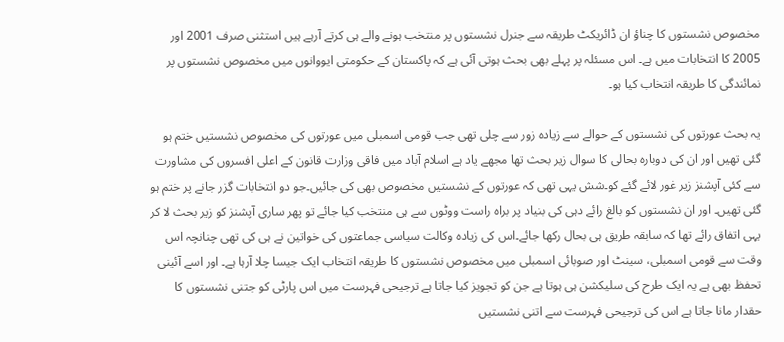مخصوص نشستوں کا چناؤ ان ڈائریکٹ طریقہ سے جنرل نشستوں پر منتخب ہونے والے ہی کرتے آرہے ہیں استثنی صرف 2001 اور 2005 کا انتخابات میں ہے۔ اس مسئلہ پر پہلے بھی بحث ہوتی آئی ہے کہ پاکستان کے حکومتی ایووانوں میں مخصوص نشستوں پر نمائندگی کا طریقہ انتخاب کیا ہو۔

یہ بحث عورتوں کی نشستوں کے حوالے سے زیادہ زور سے چلی تھی جب قومی اسمبلی میں عورتوں کی مخصوص نشستیں ختم ہو گئی تھیں اور ان کی دوبارہ بحالی کا سوال زیر بحث تھا مجھے یاد ہے اسلام آباد میں فاقی وزارت قانون کے اعلی افسروں کی مشاورت سے کئی آپشنز زیر غور لائے گئے کو۔شش یہی تھی کہ عورتوں کے نشستیں مخصوص بھی کی جائیں۔جو دو انتخابات گزر جانے پر ختم ہو گئی تھیں۔ اور ان نشستوں کو بالغ رائے دہی کی بنیاد پر براہ راست ووٹوں سے ہی منتخب کیا جائے تو پھر ساری آپشنز کو زیر بحث لا کر یہی اتفاق رائے تھا کہ سابقہ طریق ہی بحال رکھا جائے۔اس کی زیادہ وکالت سیاسی جماعتوں کی خواتین نے ہی کی تھی چنانچہ اس وقت سے قومی اسمبلی، سینٹ اور صوبائی اسمبلی میں مخصوص نشستوں کا طریقہ انتخاب ایک جیسا چلا آرہا ہے۔ اور اسے آئینی تحفظ بھی ہے یہ ایک طرح کی سلیکشن ہی ہوتا ہے جن کو تجویز کیا جاتا ہے ترجیحی فہرست میں اس پارٹی کو جتنی نشستوں کا حقدار مانا جاتا ہے اس کی ترجیحی فہرست سے اتنی نشستیں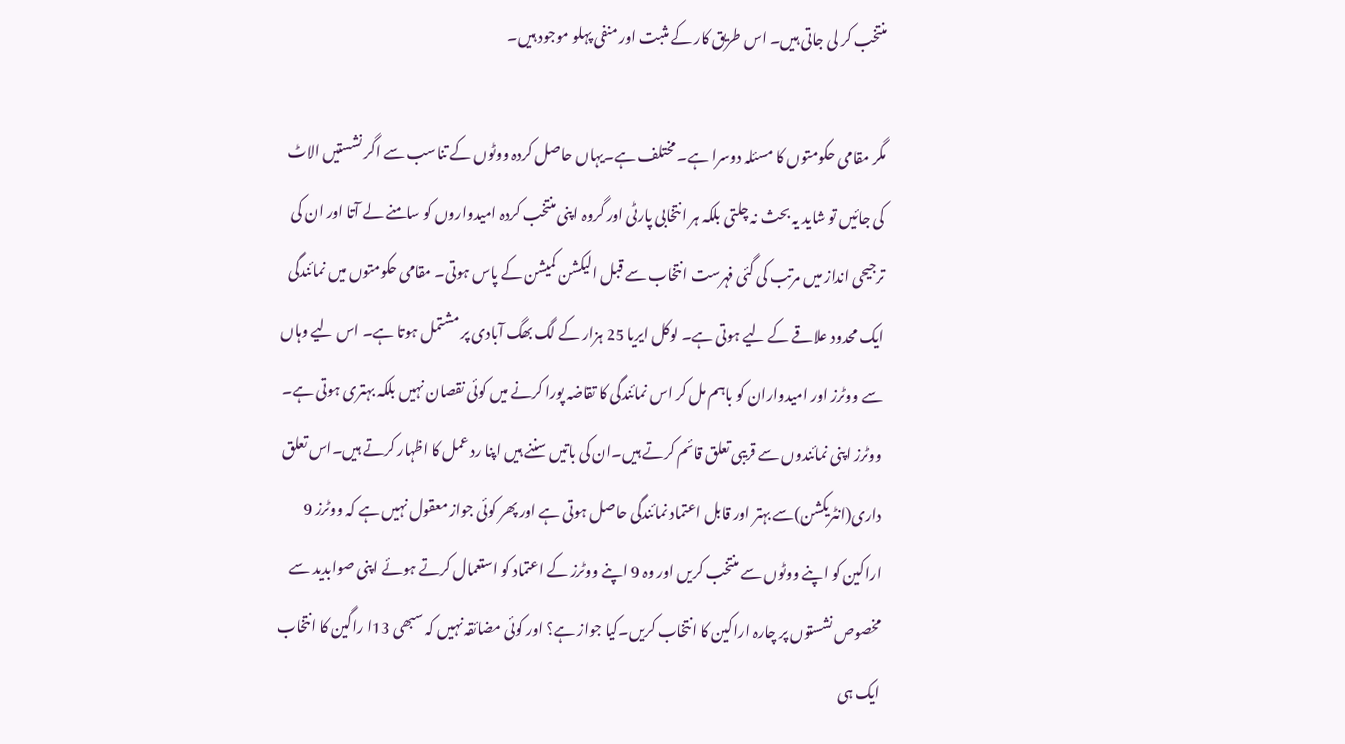منتخب کر لی جاتی ہیں۔ اس طریق کار کے مثبت اور منفی پہلو موجود ہیں۔

مگر مقامی حکومتوں کا مسئلہ دوسرا ہے۔ مختلف ہے۔یہاں حاصل کردہ ووٹوں کے تناسب سے اگر نشستیں الاٹ کی جائیں تو شاید یہ بحث نہ چلتی بلکہ ہر انتخابی پارٹی اور گروہ اپنی منتخب کردہ امیدواروں کو سامنے لے آتا اور ان کی ترجیحی انداز میں مرتب کی گئی فہرست انتخاب سے قبل الیکشن کمیشن کے پاس ہوتی۔ مقامی حکومتوں میں نمائندگی ایک محدود علاقے کے لیے ہوتی ہے۔ لوکل ایریا 25 ہزار کے لگ بھگ آبادی پر مشتمل ہوتا ہے۔ اس لیے وہاں سے ووٹرز اور امیدواران کو باہم مل کر اس نمائندگی کا تقاضہ پورا کرنے میں کوئی نقصان نہیں بلکہ بہتری ہوتی ہے۔ ووٹرز اپنی نمائندوں سے قریبی تعلق قائم کرتے ہیں۔ان کی باتیں سننے ہیں اپنا رد عمل کا اظہار کرتے ہیں۔اس تعلق داری(انٹریکشن)سے بہتر اور قابل اعتماد نمائندگی حاصل ہوتی ہے اور پھر کوئی جواز معقول نہیں ہے کہ ووٹرز 9 اراکین کو اپنے ووٹوں سے منتخب کریں اور وہ 9 اپنے ووٹرز کے اعتماد کو استعمال کرتے ہوئے اپنی صوابدید سے مخصوص نشستوں پر چارہ اراکین کا انتخاب کریں۔کیا جواز ہے؟ اور کوئی مضائقہ نہیں کہ سبھی 13ا راگین کا انتخاب ایک ہی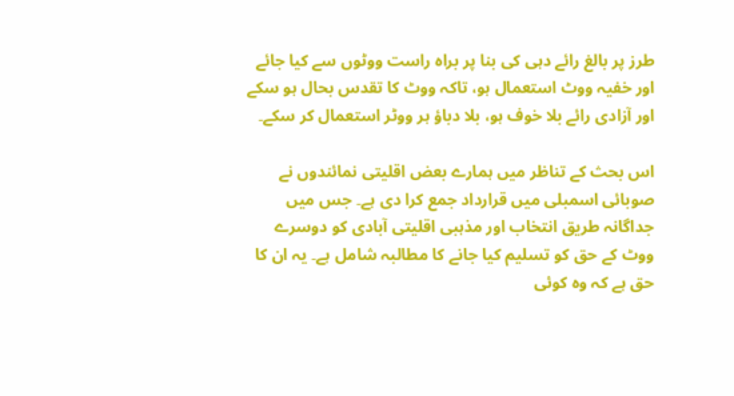طرز پر بالغ رائے دہی کی بنا پر براہ راست ووٹوں سے کیا جائے اور خفیہ ووٹ استعمال ہو، تاکہ ووٹ کا تقدس بحال ہو سکے اور آزادی رائے بلا خوف ہو، بلا دباؤ ہر ووٹر استعمال کر سکے۔

اس بحث کے تناظر میں ہمارے بعض اقلیتی نمائندوں نے صوبائی اسمبلی میں قرارداد جمع کرا دی ہے۔ جس میں جداگانہ طریق انتخاب اور مذہبی اقلیتی آبادی کو دوسرے ووٹ کے حق کو تسلیم کیا جانے کا مطالبہ شامل ہے۔ یہ ان کا حق ہے کہ وہ کوئی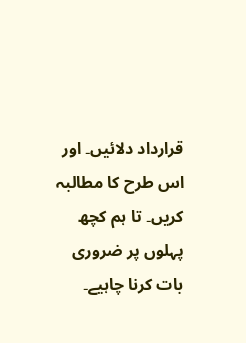قرارداد دلائیں۔ اور اس طرح کا مطالبہ کریں۔ تا ہم کچھ پہلوں پر ضروری بات کرنا چاہیے۔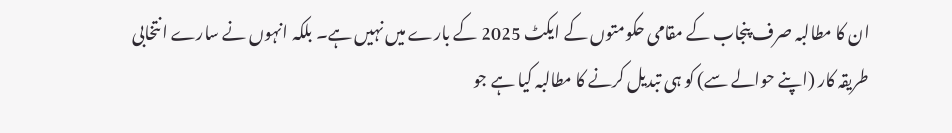ان کا مطالبہ صرف پنجاب کے مقامی حکومتوں کے ایکٹ 2025 کے بارے میں نہیں ہے۔ بلکہ انہوں نے سارے انتخابی طریقہ کار (اپنے حوالے سے) کو ہی تبدیل کرنے کا مطالبہ کیا ہے جو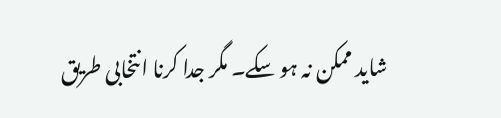شاید ممکن نہ ہو سکے۔ مگر جدا کرنا انتخابی طریق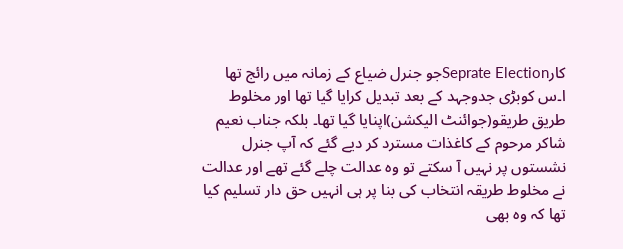کارSeprate Electionجو جنرل ضیاع کے زمانہ میں رائج تھا ا۔س کوبڑی جدوجہد کے بعد تبدیل کرایا گیا تھا اور مخلوط طریق طریقو(جوائنٹ الیکشن)اپنایا گیا تھا۔ بلکہ جناب نعیم شاکر مرحوم کے کاغذات مسترد کر دیے گئے کہ آپ جنرل نشستوں پر نہیں آ سکتے تو وہ عدالت چلے گئے تھے اور عدالت نے مخلوط طریقہ انتخاب کی بنا پر ہی انہیں حق دار تسلیم کیا تھا کہ وہ بھی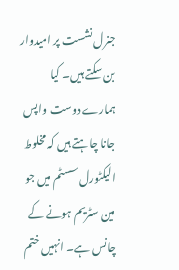جنرل نشست پر امیدوار بن سکتے ہیں۔ کیا ہمارے دوست واپس جانا چاہتے ہیں کہ مخلوط الیکٹورل سسٹم میں جو مین سٹریم ہونے کے چانس ہے۔ انہیں ختم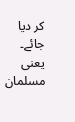کر دیا جائے۔ یعنی مسلمان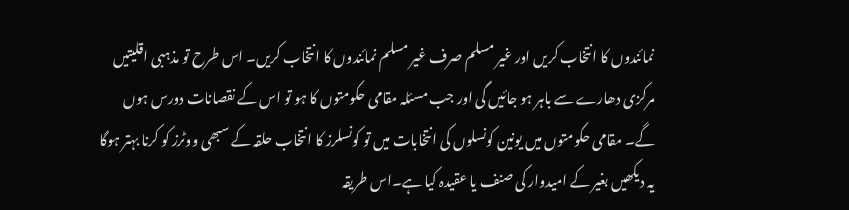نمائندوں کا انتخاب کریں اور غیر مسلم صرف غیر مسلم نمائندوں کا انتخاب کریں۔ اس طرح تو مذہبی اقلیتیں مرکزی دھارے سے باہر ہو جائیں گی اور جب مسئلہ مقامی حکومتوں کا ہو تو اس کے نقصانات دورس ہوں گے۔ مقامی حکومتوں میں یونین کونسلوں کی انتخابات میں تو کونسلرز کا انتخاب حلقہ کے سبھی ووٹرز کو کرنا بہتر ہوگا یہ دیکھیں بغیر کے امیدوار کی صنف یا عقیدہ کیا ہے۔اس طریقہ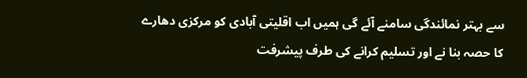سے بہتر نمائندگی سامنے آئے گی ہمیں اب اقلیتی آبادی کو مرکزی دھارے کا حصہ بنا نے اور تسلیم کرانے کی طرف پیشرفت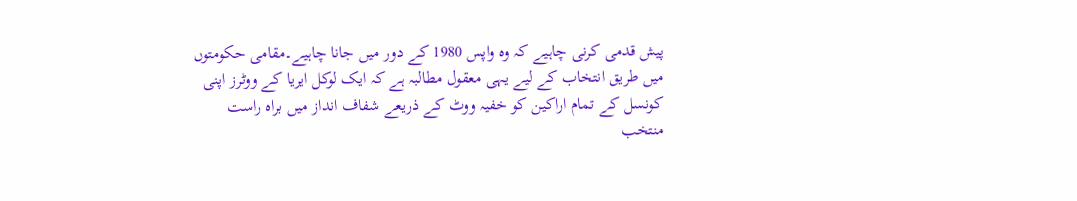پیش قدمی کرنی چاہیے کہ وہ واپس 1980 کے دور میں جانا چاہیے۔مقامی حکومتوں میں طریق انتخاب کے لیے یہی معقول مطالبہ ہے کہ ایک لوکل ایریا کے ووٹرز اپنی کونسل کے تمام اراکین کو خفیہ ووٹ کے ذریعے شفاف انداز میں براہ راست منتخب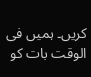کریں۔ ہمیں فی الوقت بات کو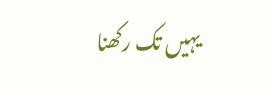یہیں تک رکھنا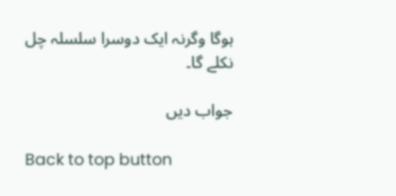ہوگا وگرنہ ایک دوسرا سلسلہ چل نکلے گا۔

جواب دیں

Back to top button